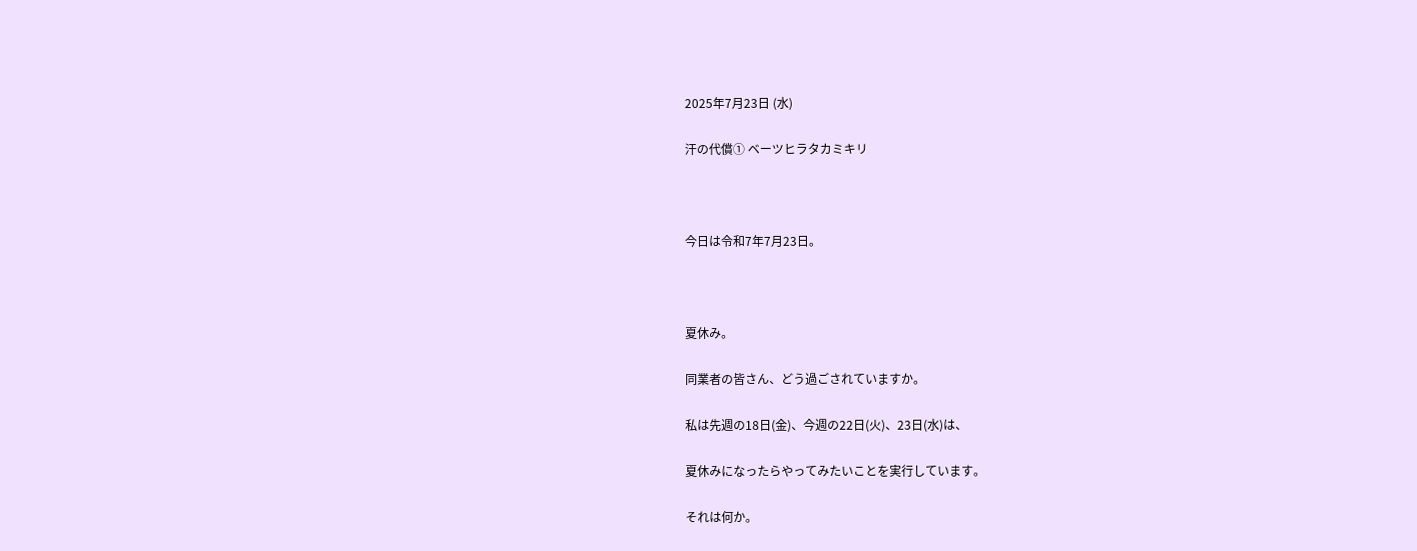2025年7月23日 (水)

汗の代償① ベーツヒラタカミキリ



今日は令和7年7月23日。



夏休み。

同業者の皆さん、どう過ごされていますか。

私は先週の18日(金)、今週の22日(火)、23日(水)は、

夏休みになったらやってみたいことを実行しています。

それは何か。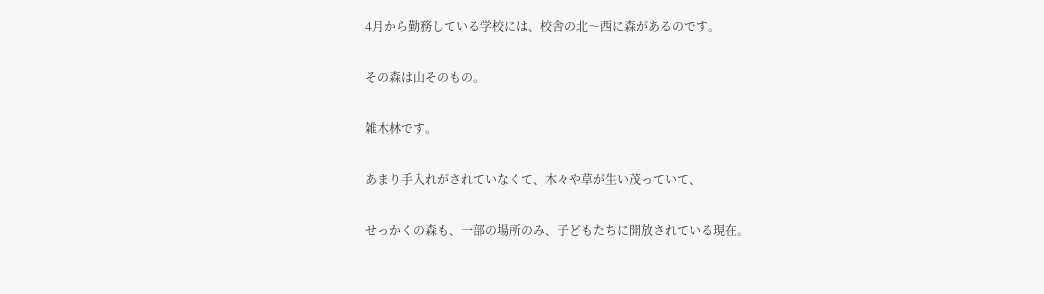4月から勤務している学校には、校舎の北〜西に森があるのです。

その森は山そのもの。

雑木林です。

あまり手入れがされていなくて、木々や草が生い茂っていて、

せっかくの森も、一部の場所のみ、子どもたちに開放されている現在。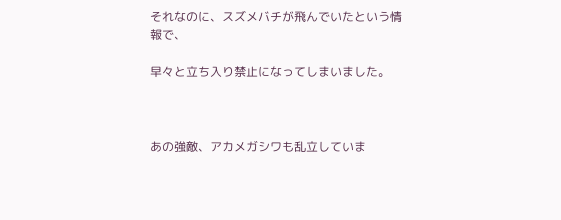それなのに、スズメバチが飛んでいたという情報で、

早々と立ち入り禁止になってしまいました。



あの強敵、アカメガシワも乱立していま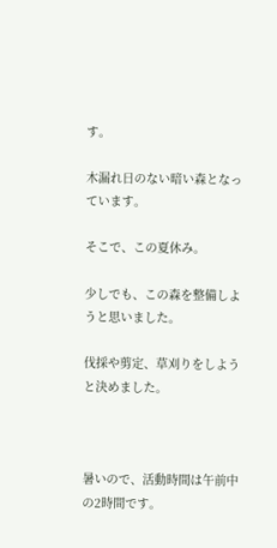す。

木漏れ日のない暗い森となっています。

そこで、この夏休み。

少しでも、この森を整備しようと思いました。

伐採や剪定、草刈りをしようと決めました。



暑いので、活動時間は午前中の2時間です。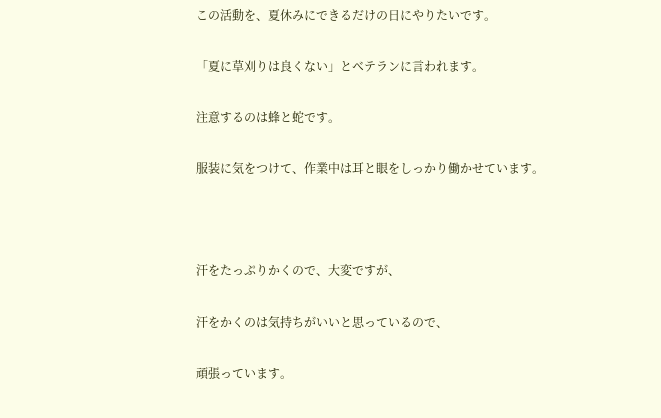この活動を、夏休みにできるだけの日にやりたいです。

「夏に草刈りは良くない」とベテランに言われます。

注意するのは蜂と蛇です。

服装に気をつけて、作業中は耳と眼をしっかり働かせています。



汗をたっぷりかくので、大変ですが、

汗をかくのは気持ちがいいと思っているので、

頑張っています。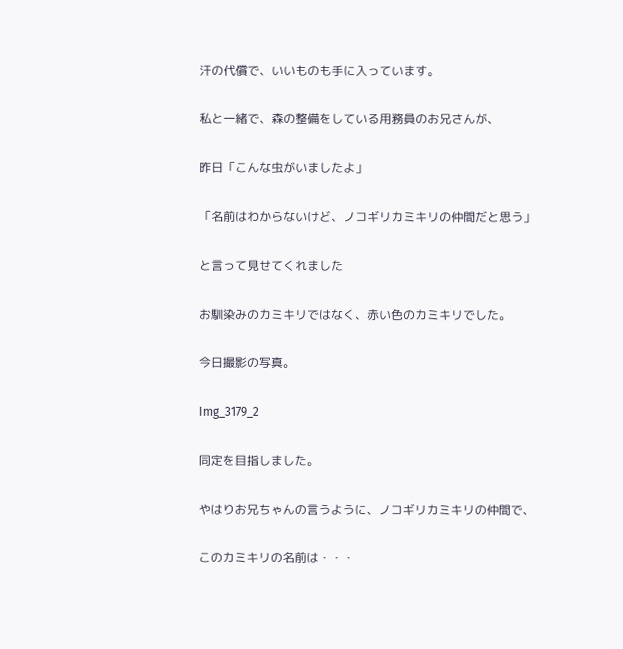汗の代償で、いいものも手に入っています。

私と一緒で、森の整備をしている用務員のお兄さんが、

昨日「こんな虫がいましたよ」

「名前はわからないけど、ノコギリカミキリの仲間だと思う」

と言って見せてくれました

お馴染みのカミキリではなく、赤い色のカミキリでした。

今日撮影の写真。

Img_3179_2

同定を目指しました。

やはりお兄ちゃんの言うように、ノコギリカミキリの仲間で、

このカミキリの名前は・・・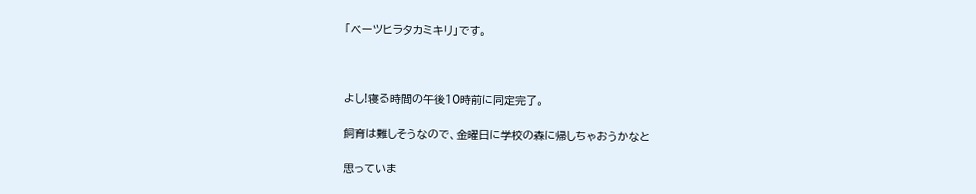「ベーツヒラタカミキリ」です。



よし!寝る時間の午後10時前に同定完了。

飼育は難しそうなので、金曜日に学校の森に帰しちゃおうかなと

思っていま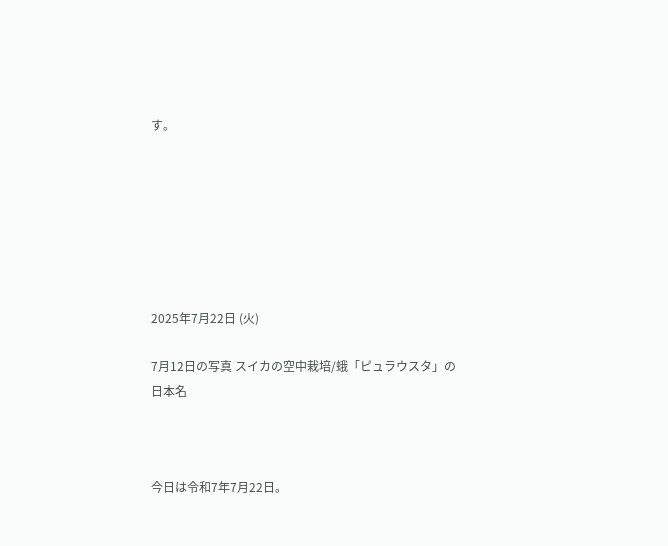す。







2025年7月22日 (火)

7月12日の写真 スイカの空中栽培/蛾「ピュラウスタ」の日本名



今日は令和7年7月22日。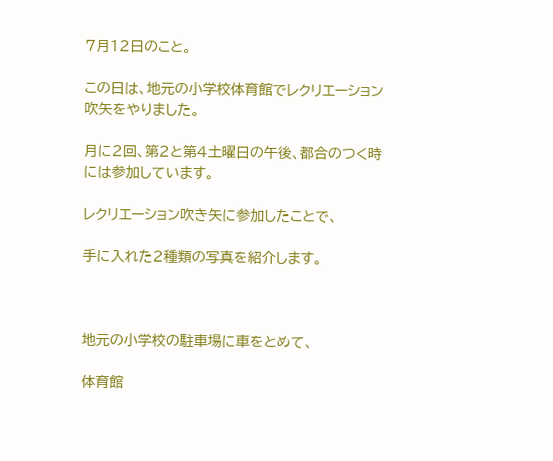7月12日のこと。

この日は、地元の小学校体育館でレクリエーション吹矢をやりました。

月に2回、第2と第4土曜日の午後、都合のつく時には参加しています。

レクリエーション吹き矢に参加したことで、

手に入れた2種類の写真を紹介します。



地元の小学校の駐車場に車をとめて、

体育館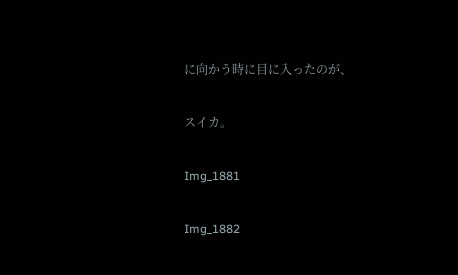に向かう時に目に入ったのが、

スイカ。

Img_1881

Img_1882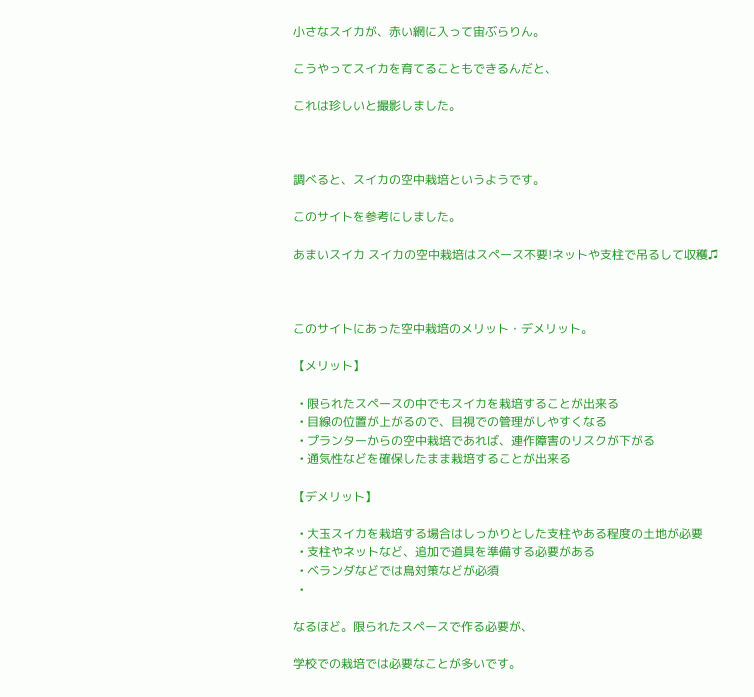小さなスイカが、赤い網に入って宙ぶらりん。

こうやってスイカを育てることもできるんだと、

これは珍しいと撮影しました。



調べると、スイカの空中栽培というようです。

このサイトを参考にしました。

あまいスイカ スイカの空中栽培はスペース不要!ネットや支柱で吊るして収穫♫



このサイトにあった空中栽培のメリット・デメリット。

【メリット】

  • 限られたスペースの中でもスイカを栽培することが出来る
  • 目線の位置が上がるので、目視での管理がしやすくなる
  • プランターからの空中栽培であれば、連作障害のリスクが下がる
  • 通気性などを確保したまま栽培することが出来る

【デメリット】

  • 大玉スイカを栽培する場合はしっかりとした支柱やある程度の土地が必要
  • 支柱やネットなど、追加で道具を準備する必要がある
  • ベランダなどでは鳥対策などが必須
  •

なるほど。限られたスペースで作る必要が、

学校での栽培では必要なことが多いです。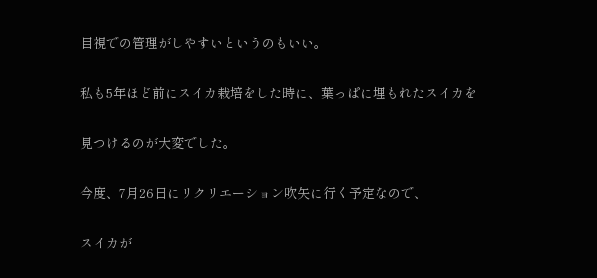目視での管理がしやすいというのもいい。

私も5年ほど前にスイカ栽培をした時に、葉っぱに埋もれたスイカを

見つけるのが大変でした。

今度、7月26日にリクリエーション吹矢に行く予定なので、

スイカが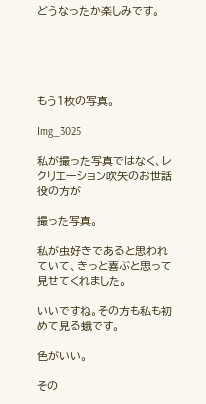どうなったか楽しみです。





もう1枚の写真。

Img_3025

私が撮った写真ではなく、レクリエーション吹矢のお世話役の方が

撮った写真。

私が虫好きであると思われていて、きっと喜ぶと思って見せてくれました。

いいですね。その方も私も初めて見る蛾です。

色がいい。

その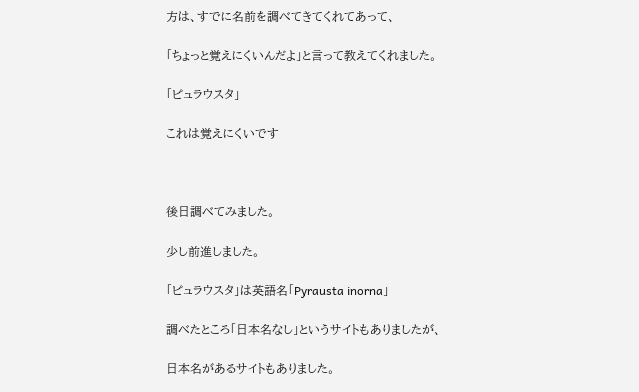方は、すでに名前を調べてきてくれてあって、

「ちょっと覚えにくいんだよ」と言って教えてくれました。

「ピュラウスタ」

これは覚えにくいです



後日調べてみました。

少し前進しました。

「ピュラウスタ」は英語名「Pyrausta inorna」

調べたところ「日本名なし」というサイトもありましたが、

日本名があるサイトもありました。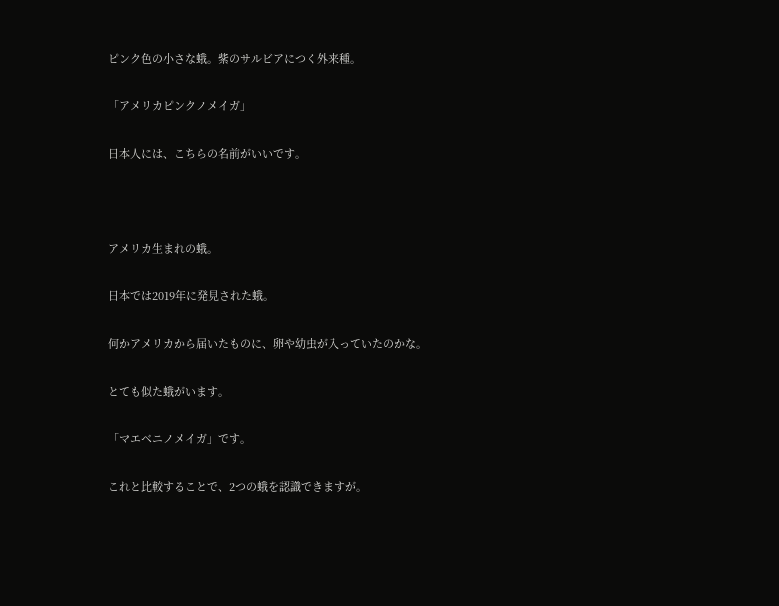ピンク色の小さな蛾。紫のサルビアにつく外来種。

「アメリカピンクノメイガ」

日本人には、こちらの名前がいいです。



アメリカ生まれの蛾。

日本では2019年に発見された蛾。

何かアメリカから届いたものに、卵や幼虫が入っていたのかな。

とても似た蛾がいます。

「マエベニノメイガ」です。

これと比較することで、2つの蛾を認識できますが。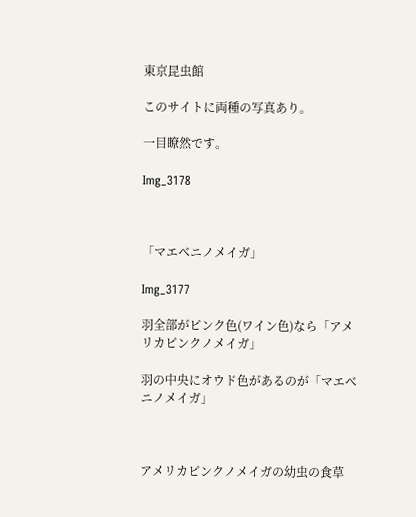東京昆虫館

このサイトに両種の写真あり。

一目瞭然です。

Img_3178



「マエベニノメイガ」

Img_3177

羽全部がピンク色(ワイン色)なら「アメリカピンクノメイガ」

羽の中央にオウド色があるのが「マエベニノメイガ」



アメリカピンクノメイガの幼虫の食草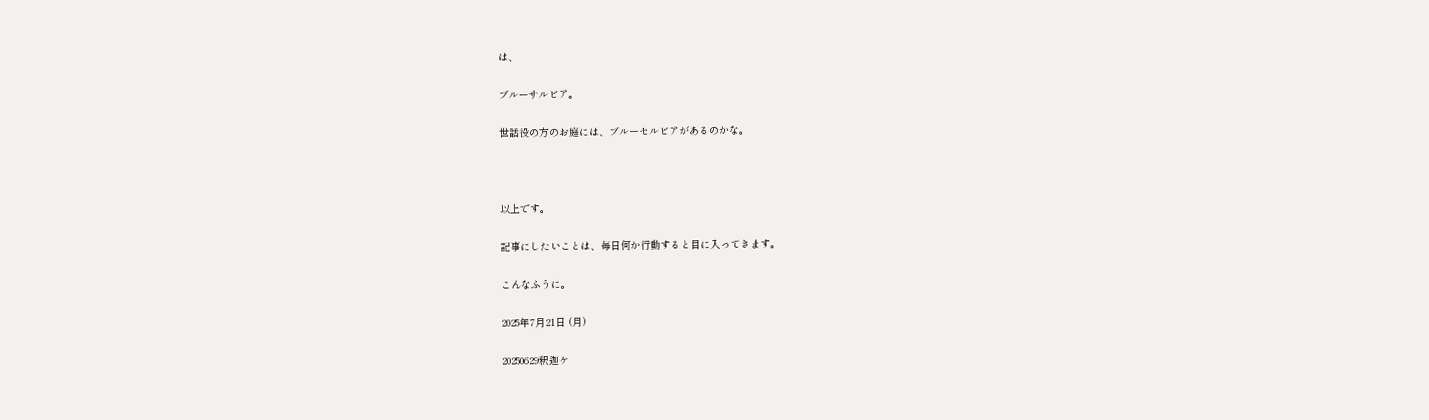は、

ブルーサルビア。

世話役の方のお庭には、ブルーセルビアがあるのかな。



以上です。

記事にしたいことは、毎日何か行動すると目に入ってきます。

こんなふうに。

2025年7月21日 (月)

20250629釈迦ケ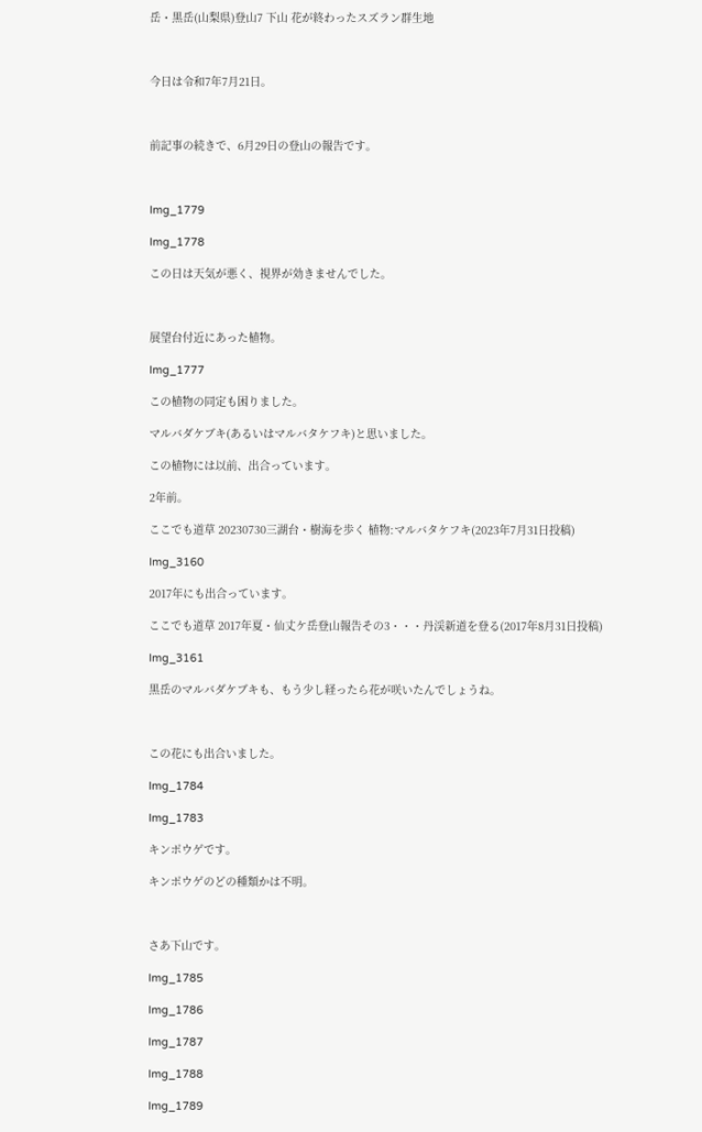岳・黒岳(山梨県)登山7 下山 花が終わったスズラン群生地



今日は令和7年7月21日。



前記事の続きで、6月29日の登山の報告です。



Img_1779

Img_1778

この日は天気が悪く、視界が効きませんでした。



展望台付近にあった植物。

Img_1777

この植物の同定も困りました。

マルバダケブキ(あるいはマルバタケフキ)と思いました。

この植物には以前、出合っています。

2年前。

ここでも道草 20230730三湖台・樹海を歩く 植物:マルバタケフキ(2023年7月31日投稿)

Img_3160

2017年にも出合っています。

ここでも道草 2017年夏・仙丈ケ岳登山報告その3・・・丹渓新道を登る(2017年8月31日投稿)

Img_3161

黒岳のマルバダケブキも、もう少し経ったら花が咲いたんでしょうね。



この花にも出合いました。

Img_1784

Img_1783

キンポウゲです。

キンポウゲのどの種類かは不明。



さあ下山です。

Img_1785

Img_1786

Img_1787

Img_1788

Img_1789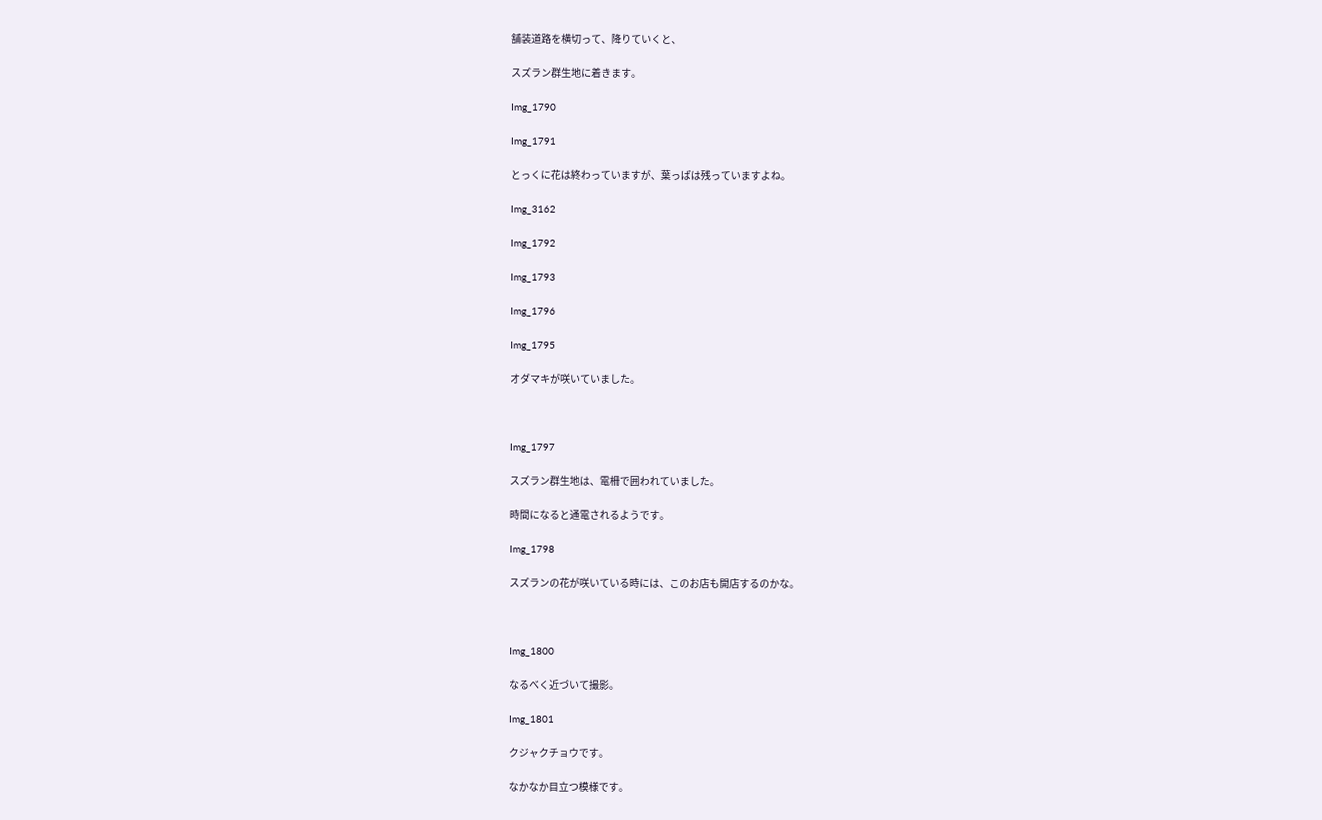舗装道路を横切って、降りていくと、

スズラン群生地に着きます。

Img_1790

Img_1791

とっくに花は終わっていますが、葉っぱは残っていますよね。

Img_3162

Img_1792

Img_1793

Img_1796

Img_1795

オダマキが咲いていました。



Img_1797

スズラン群生地は、電柵で囲われていました。

時間になると通電されるようです。

Img_1798

スズランの花が咲いている時には、このお店も開店するのかな。



Img_1800

なるべく近づいて撮影。

Img_1801

クジャクチョウです。

なかなか目立つ模様です。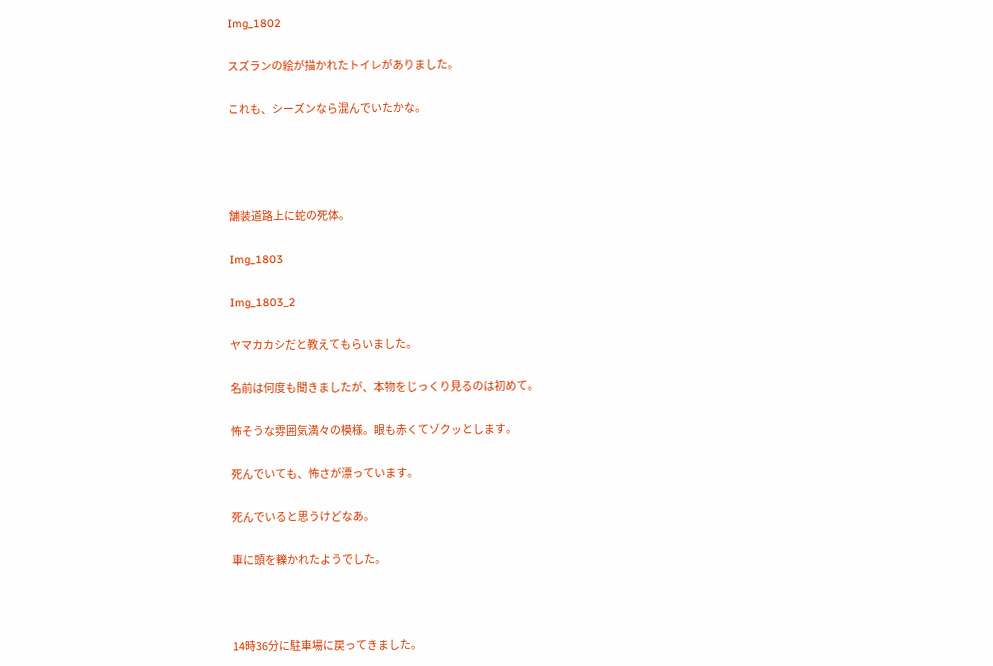Img_1802

スズランの絵が描かれたトイレがありました。

これも、シーズンなら混んでいたかな。




舗装道路上に蛇の死体。

Img_1803

Img_1803_2

ヤマカカシだと教えてもらいました。

名前は何度も聞きましたが、本物をじっくり見るのは初めて。

怖そうな雰囲気満々の模様。眼も赤くてゾクッとします。

死んでいても、怖さが漂っています。

死んでいると思うけどなあ。

車に頭を轢かれたようでした。



14時36分に駐車場に戻ってきました。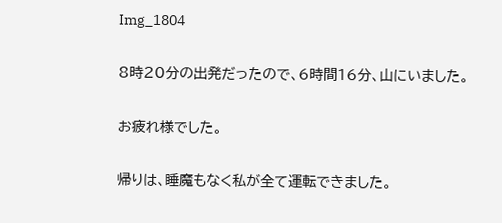Img_1804

8時20分の出発だったので、6時間16分、山にいました。

お疲れ様でした。

帰りは、睡魔もなく私が全て運転できました。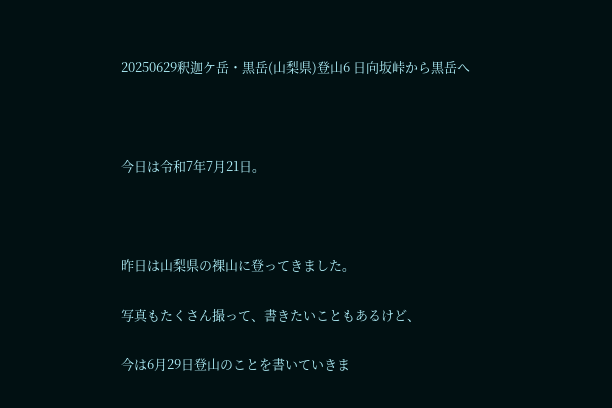20250629釈迦ケ岳・黒岳(山梨県)登山6 日向坂峠から黒岳へ



今日は令和7年7月21日。



昨日は山梨県の裸山に登ってきました。

写真もたくさん撮って、書きたいこともあるけど、

今は6月29日登山のことを書いていきま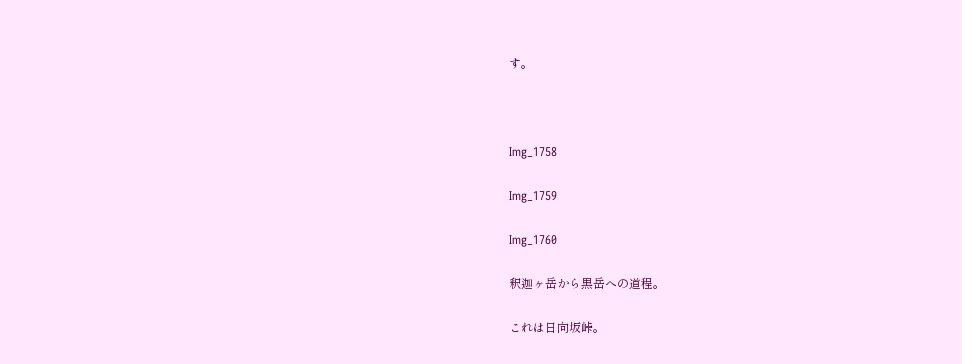す。



Img_1758

Img_1759

Img_1760

釈迦ヶ岳から黒岳への道程。

これは日向坂峠。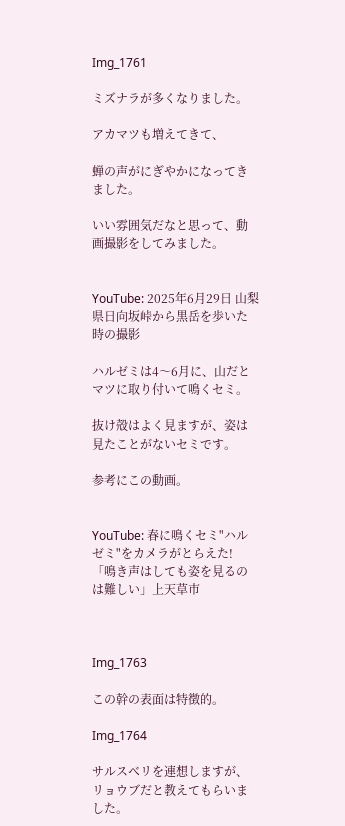Img_1761

ミズナラが多くなりました。

アカマツも増えてきて、

蝉の声がにぎやかになってきました。

いい雰囲気だなと思って、動画撮影をしてみました。


YouTube: 2025年6月29日 山梨県日向坂峠から黒岳を歩いた時の撮影

ハルゼミは4〜6月に、山だとマツに取り付いて鳴くセミ。

抜け殻はよく見ますが、姿は見たことがないセミです。

参考にこの動画。


YouTube: 春に鳴くセミ"ハルゼミ"をカメラがとらえた! 「鳴き声はしても姿を見るのは難しい」上天草市



Img_1763

この幹の表面は特徴的。

Img_1764

サルスベリを連想しますが、リョウブだと教えてもらいました。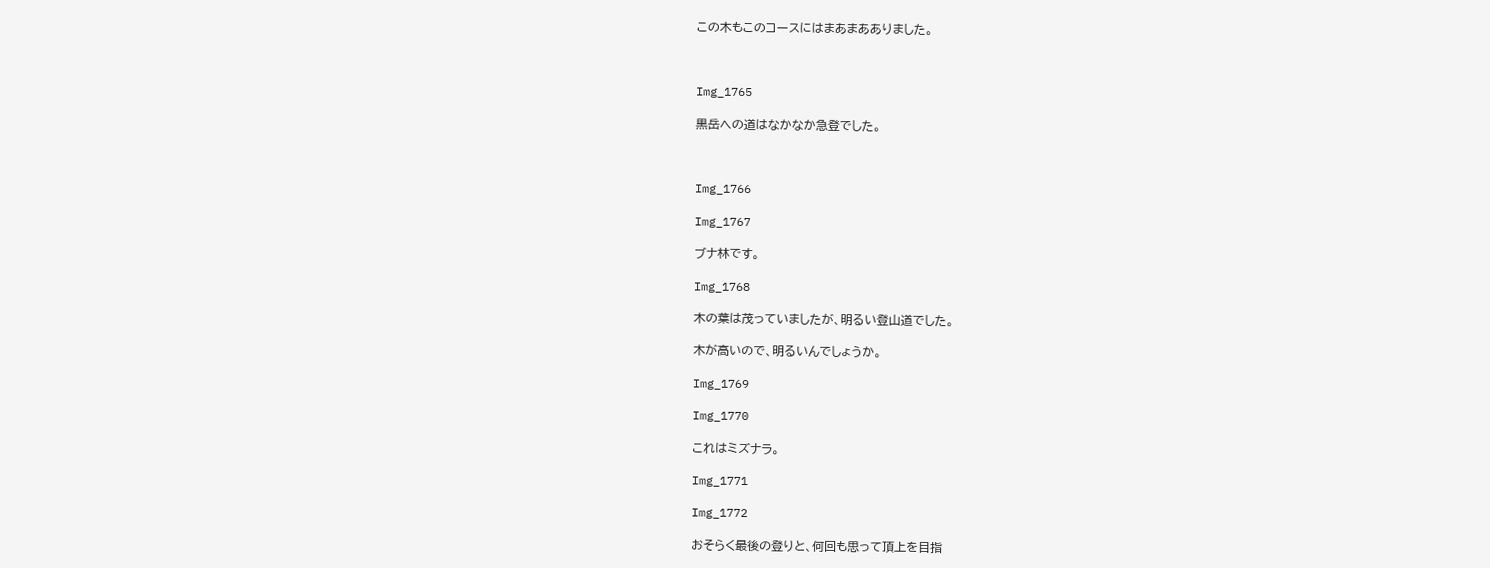この木もこのコースにはまあまあありました。



Img_1765

黒岳への道はなかなか急登でした。



Img_1766

Img_1767

ブナ林です。

Img_1768

木の葉は茂っていましたが、明るい登山道でした。

木が高いので、明るいんでしょうか。

Img_1769

Img_1770

これはミズナラ。

Img_1771

Img_1772

おそらく最後の登りと、何回も思って頂上を目指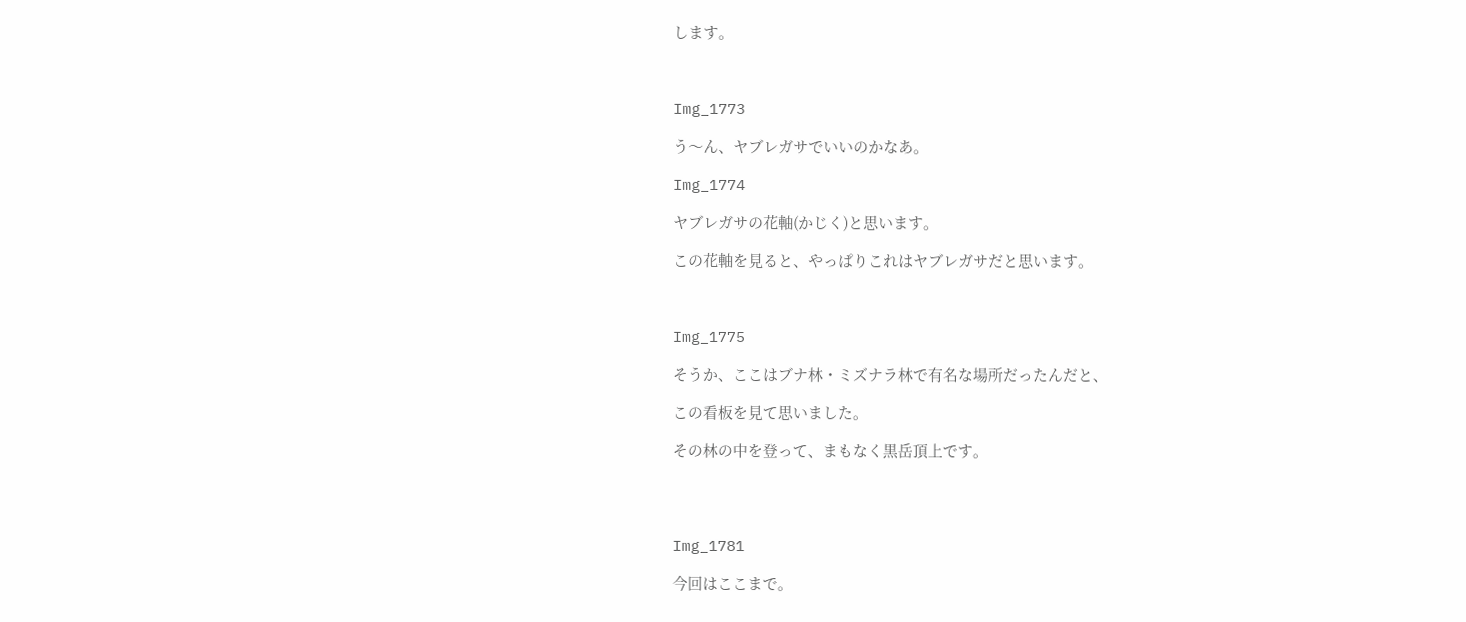します。



Img_1773

う〜ん、ヤブレガサでいいのかなあ。

Img_1774

ヤブレガサの花軸(かじく)と思います。

この花軸を見ると、やっぱりこれはヤブレガサだと思います。



Img_1775

そうか、ここはブナ林・ミズナラ林で有名な場所だったんだと、

この看板を見て思いました。

その林の中を登って、まもなく黒岳頂上です。




Img_1781

今回はここまで。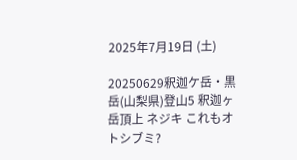2025年7月19日 (土)

20250629釈迦ケ岳・黒岳(山梨県)登山5 釈迦ヶ岳頂上 ネジキ これもオトシブミ?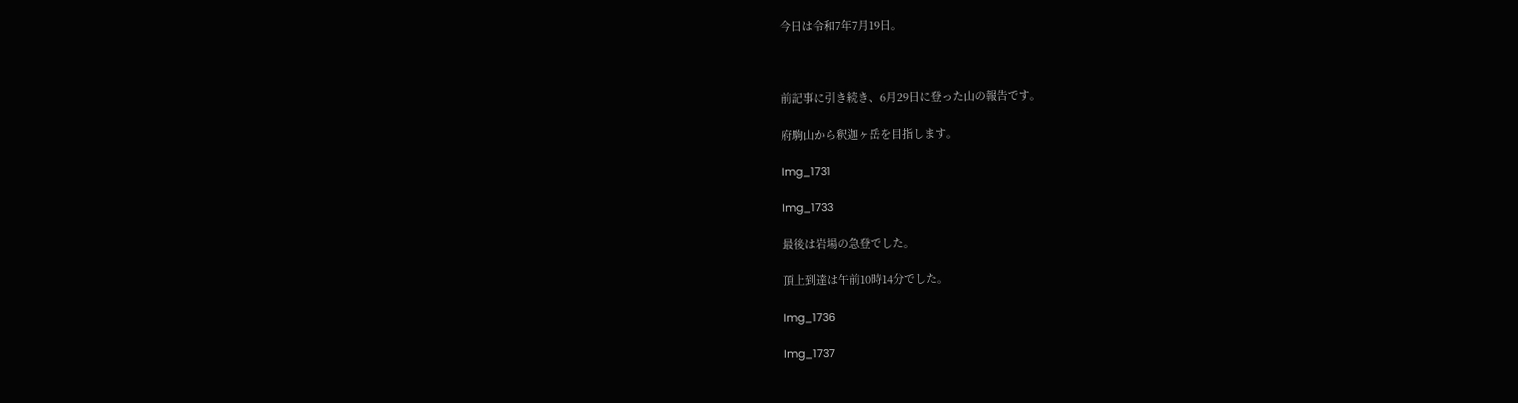今日は令和7年7月19日。



前記事に引き続き、6月29日に登った山の報告です。

府駒山から釈迦ヶ岳を目指します。

Img_1731

Img_1733

最後は岩場の急登でした。

頂上到達は午前10時14分でした。

Img_1736

Img_1737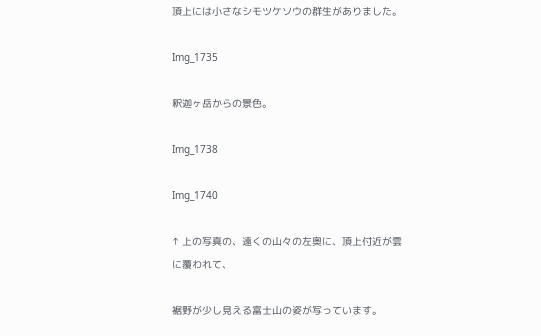頂上には小さなシモツケソウの群生がありました。

Img_1735

釈迦ヶ岳からの景色。

Img_1738

Img_1740

↑ 上の写真の、遠くの山々の左奥に、頂上付近が雲に覆われて、

裾野が少し見える富士山の姿が写っています。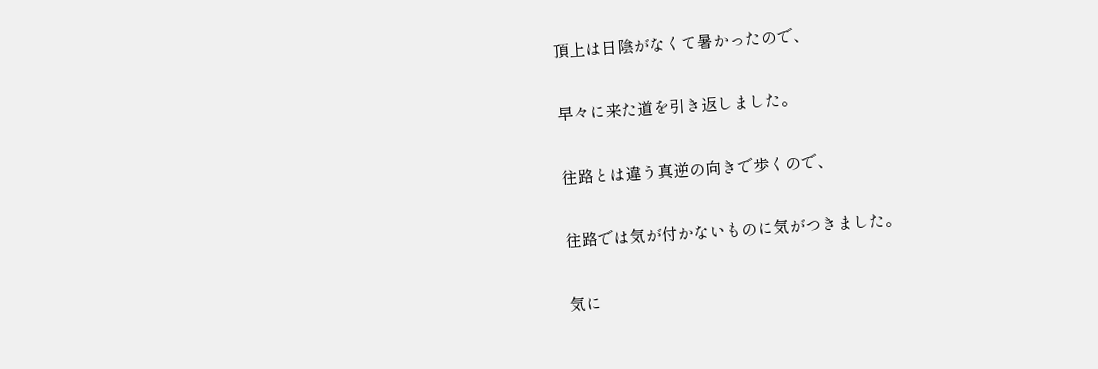頂上は日陰がなくて暑かったので、

早々に来た道を引き返しました。

往路とは違う真逆の向きで歩くので、

往路では気が付かないものに気がつきました。

気に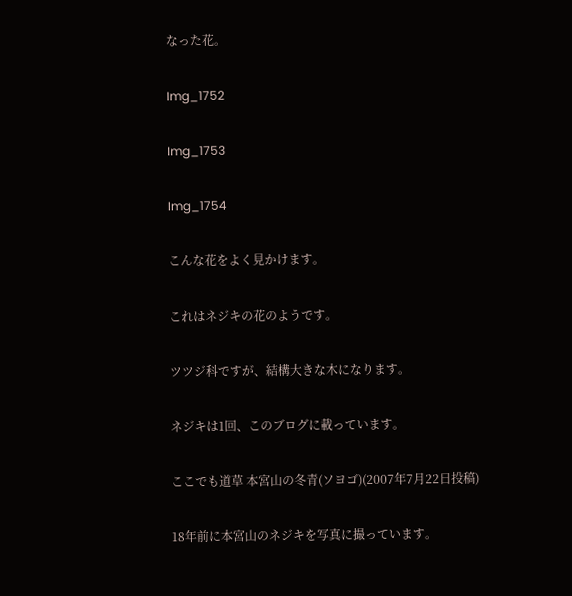なった花。

Img_1752

Img_1753

Img_1754

こんな花をよく見かけます。

これはネジキの花のようです。

ツツジ科ですが、結構大きな木になります。

ネジキは1回、このブログに載っています。

ここでも道草 本宮山の冬青(ソヨゴ)(2007年7月22日投稿)

18年前に本宮山のネジキを写真に撮っています。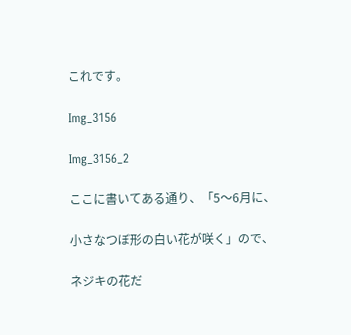これです。

Img_3156

Img_3156_2

ここに書いてある通り、「5〜6月に、

小さなつぼ形の白い花が咲く」ので、

ネジキの花だ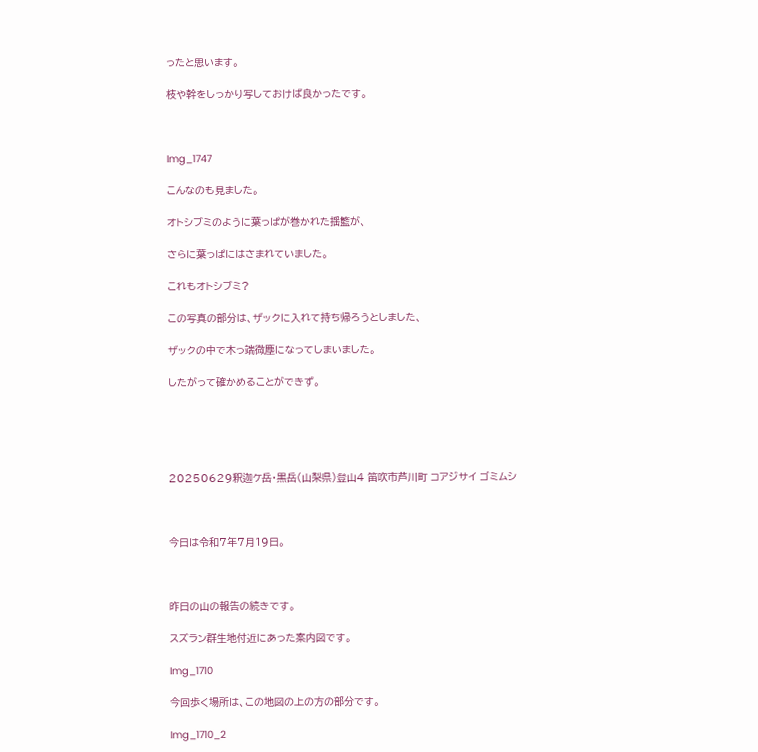ったと思います。

枝や幹をしっかり写しておけば良かったです。



Img_1747

こんなのも見ました。

オトシブミのように葉っぱが巻かれた揺籃が、

さらに葉っぱにはさまれていました。

これもオトシブミ?

この写真の部分は、ザックに入れて持ち帰ろうとしました、

ザックの中で木っ端微塵になってしまいました。

したがって確かめることができず。





20250629釈迦ケ岳・黒岳(山梨県)登山4 笛吹市芦川町 コアジサイ ゴミムシ



今日は令和7年7月19日。



昨日の山の報告の続きです。

スズラン群生地付近にあった案内図です。

Img_1710

今回歩く場所は、この地図の上の方の部分です。

Img_1710_2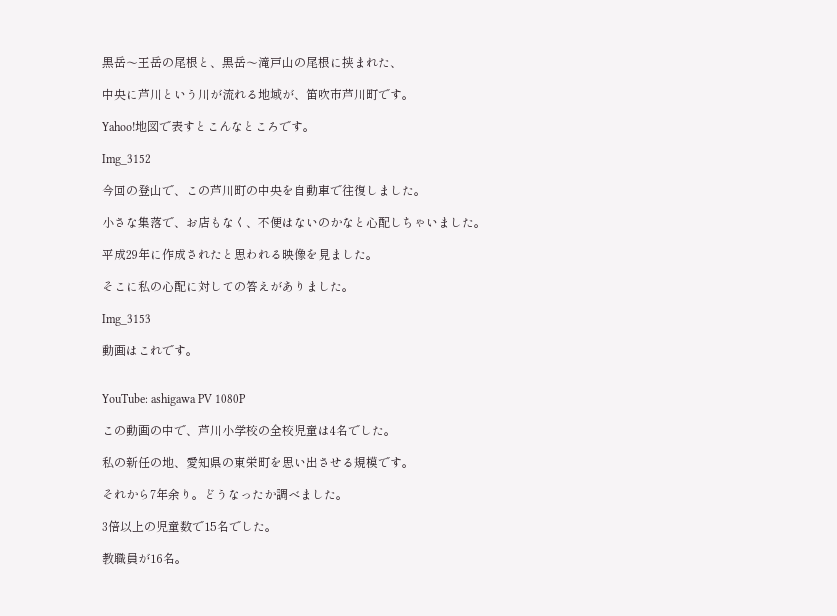黒岳〜王岳の尾根と、黒岳〜滝戸山の尾根に挟まれた、

中央に芦川という川が流れる地域が、笛吹市芦川町です。

Yahoo!地図で表すとこんなところです。

Img_3152

今回の登山で、この芦川町の中央を自動車で往復しました。

小さな集落で、お店もなく、不便はないのかなと心配しちゃいました。

平成29年に作成されたと思われる映像を見ました。

そこに私の心配に対しての答えがありました。

Img_3153

動画はこれです。


YouTube: ashigawa PV 1080P

この動画の中で、芦川小学校の全校児童は4名でした。

私の新任の地、愛知県の東栄町を思い出させる規模です。

それから7年余り。どうなったか調べました。

3倍以上の児童数で15名でした。

教職員が16名。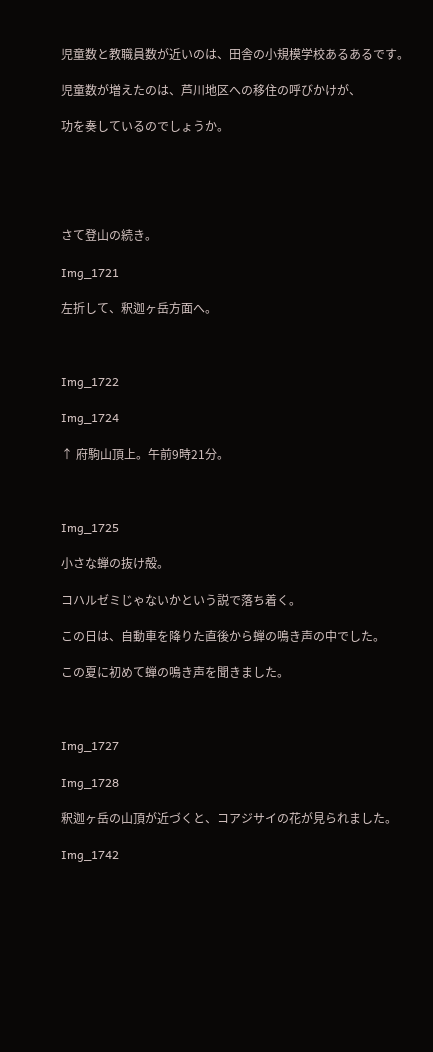児童数と教職員数が近いのは、田舎の小規模学校あるあるです。

児童数が増えたのは、芦川地区への移住の呼びかけが、

功を奏しているのでしょうか。





さて登山の続き。

Img_1721

左折して、釈迦ヶ岳方面へ。



Img_1722

Img_1724

↑ 府駒山頂上。午前9時21分。



Img_1725

小さな蝉の抜け殻。

コハルゼミじゃないかという説で落ち着く。

この日は、自動車を降りた直後から蝉の鳴き声の中でした。

この夏に初めて蝉の鳴き声を聞きました。



Img_1727

Img_1728

釈迦ヶ岳の山頂が近づくと、コアジサイの花が見られました。

Img_1742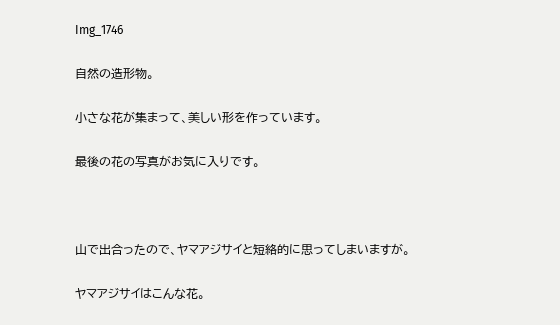Img_1746

自然の造形物。

小さな花が集まって、美しい形を作っています。

最後の花の写真がお気に入りです。



山で出合ったので、ヤマアジサイと短絡的に思ってしまいますが。

ヤマアジサイはこんな花。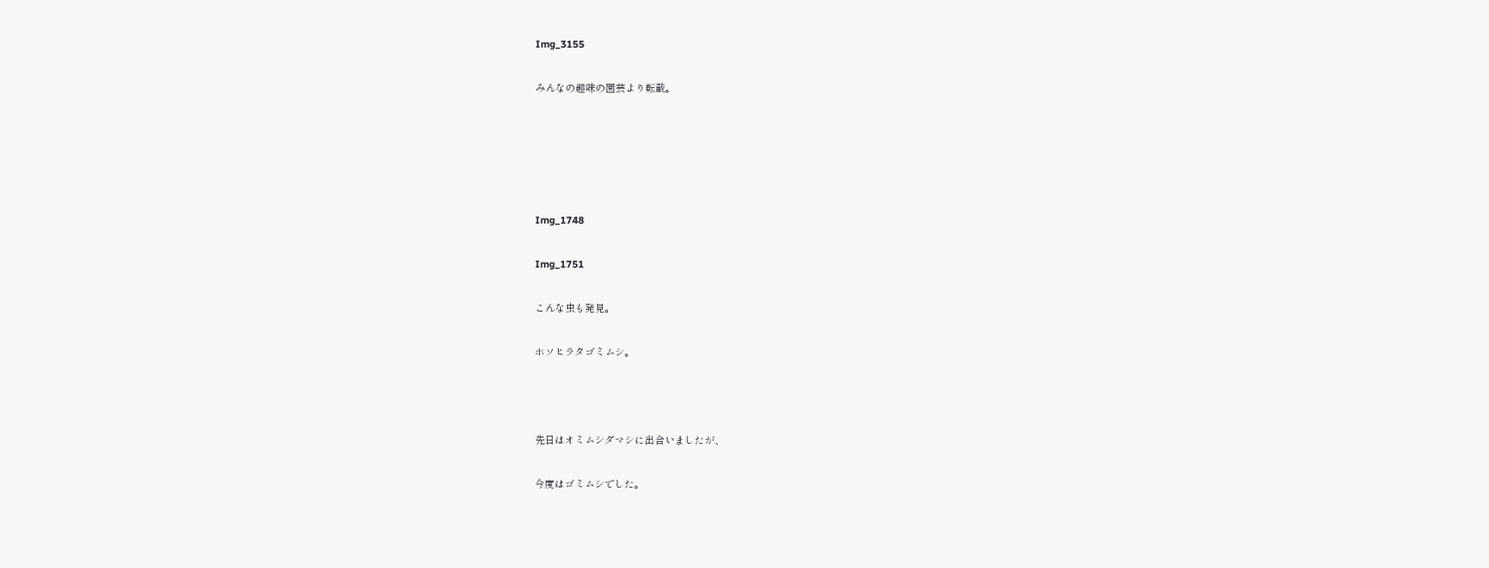Img_3155

みんなの趣味の園芸より転載。





Img_1748

Img_1751

こんな虫も発見。

ホソヒラタゴミムシ。



先日はオミムシダマシに出合いましたが、

今度はゴミムシでした。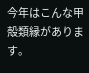今年はこんな甲殻類縁があります。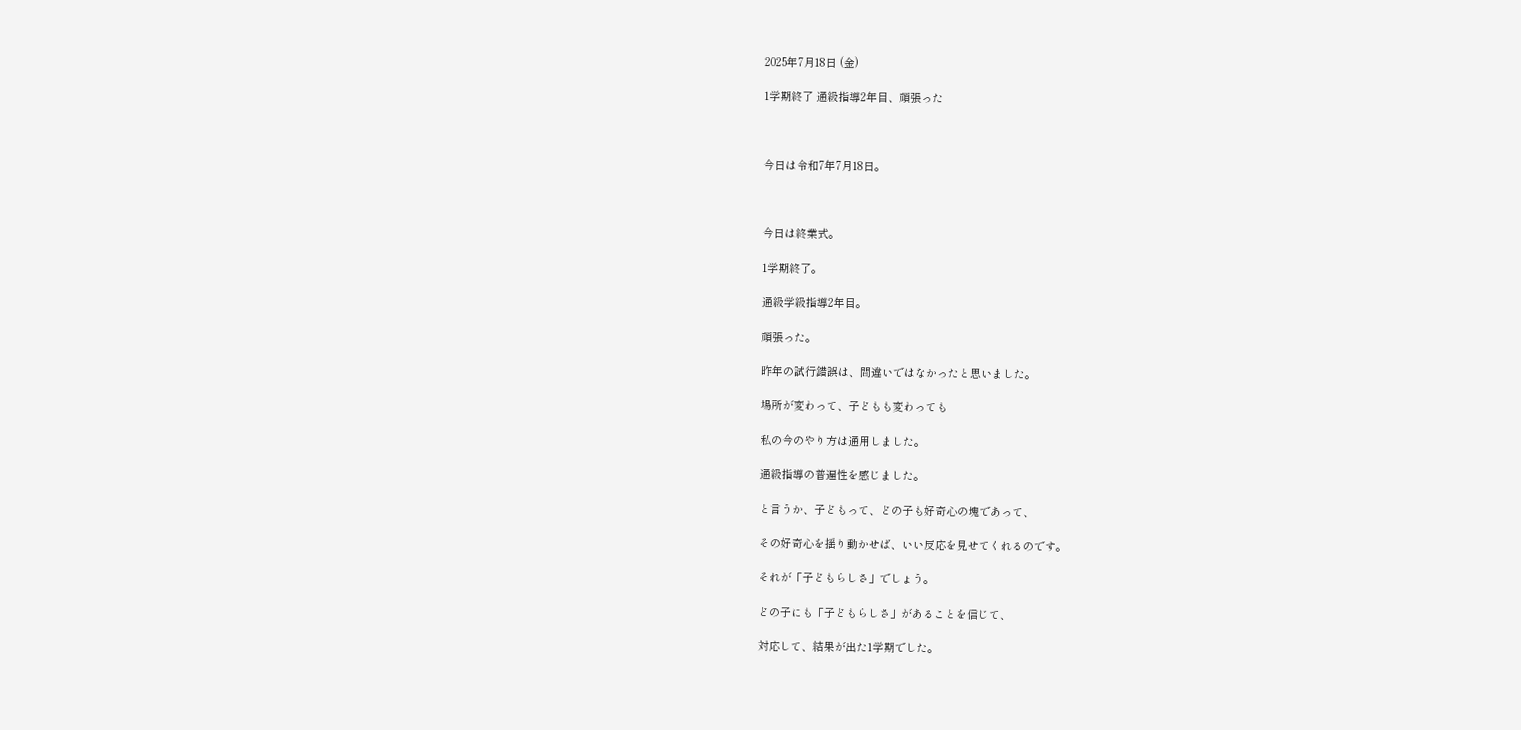2025年7月18日 (金)

1学期終了 通級指導2年目、頑張った



今日は令和7年7月18日。



今日は終業式。

1学期終了。

通級学級指導2年目。

頑張った。

昨年の試行錯誤は、間違いではなかったと思いました。

場所が変わって、子どもも変わっても

私の今のやり方は通用しました。

通級指導の普遍性を感じました。

と言うか、子どもって、どの子も好奇心の塊であって、

その好奇心を揺り動かせば、いい反応を見せてくれるのです。

それが「子どもらしさ」でしょう。

どの子にも「子どもらしさ」があることを信じて、

対応して、結果が出た1学期でした。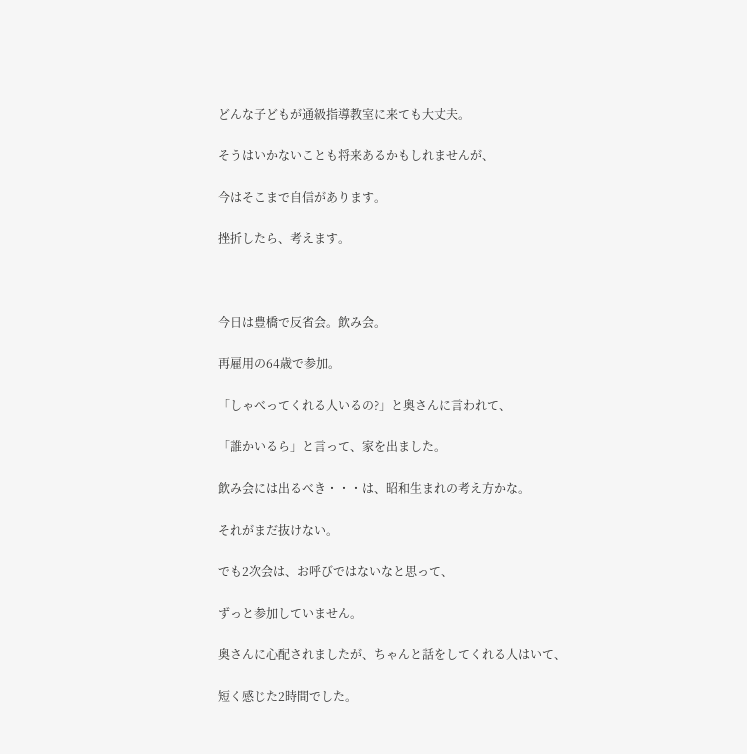どんな子どもが通級指導教室に来ても大丈夫。

そうはいかないことも将来あるかもしれませんが、

今はそこまで自信があります。

挫折したら、考えます。



今日は豊橋で反省会。飲み会。

再雇用の64歳で参加。

「しゃべってくれる人いるの?」と奥さんに言われて、

「誰かいるら」と言って、家を出ました。

飲み会には出るべき・・・は、昭和生まれの考え方かな。

それがまだ抜けない。

でも2次会は、お呼びではないなと思って、

ずっと参加していません。

奥さんに心配されましたが、ちゃんと話をしてくれる人はいて、

短く感じた2時間でした。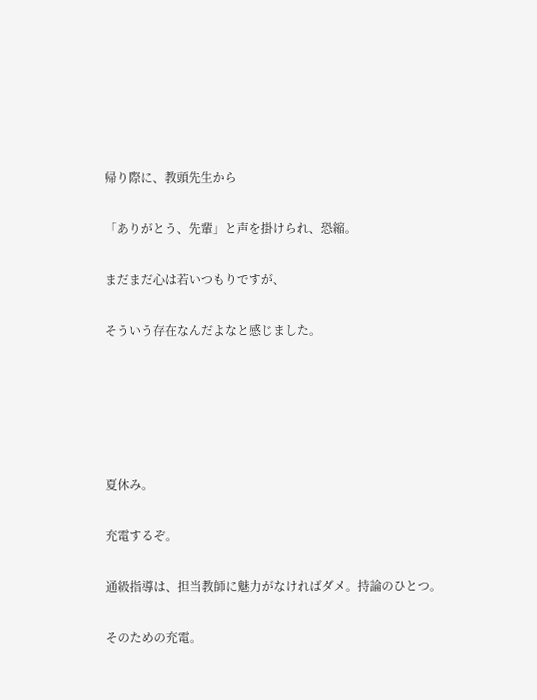帰り際に、教頭先生から

「ありがとう、先輩」と声を掛けられ、恐縮。

まだまだ心は若いつもりですが、

そういう存在なんだよなと感じました。





夏休み。

充電するぞ。

通級指導は、担当教師に魅力がなければダメ。持論のひとつ。

そのための充電。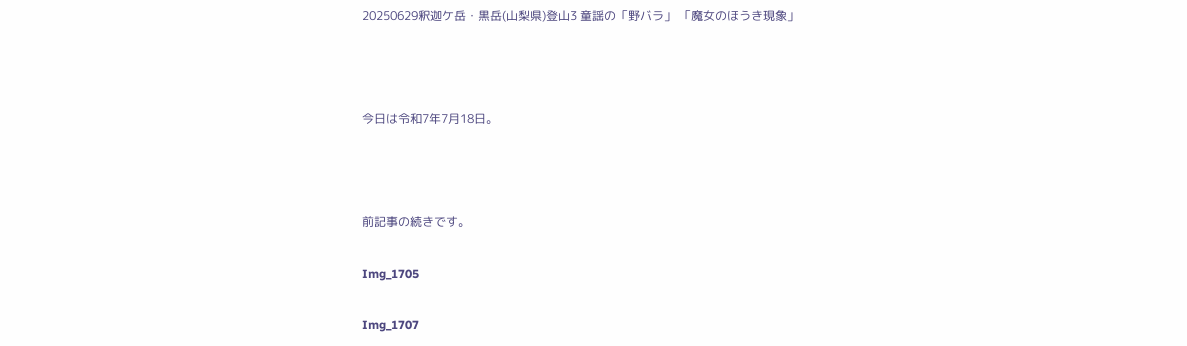20250629釈迦ケ岳・黒岳(山梨県)登山3 童謡の「野バラ」 「魔女のほうき現象」



今日は令和7年7月18日。



前記事の続きです。

Img_1705

Img_1707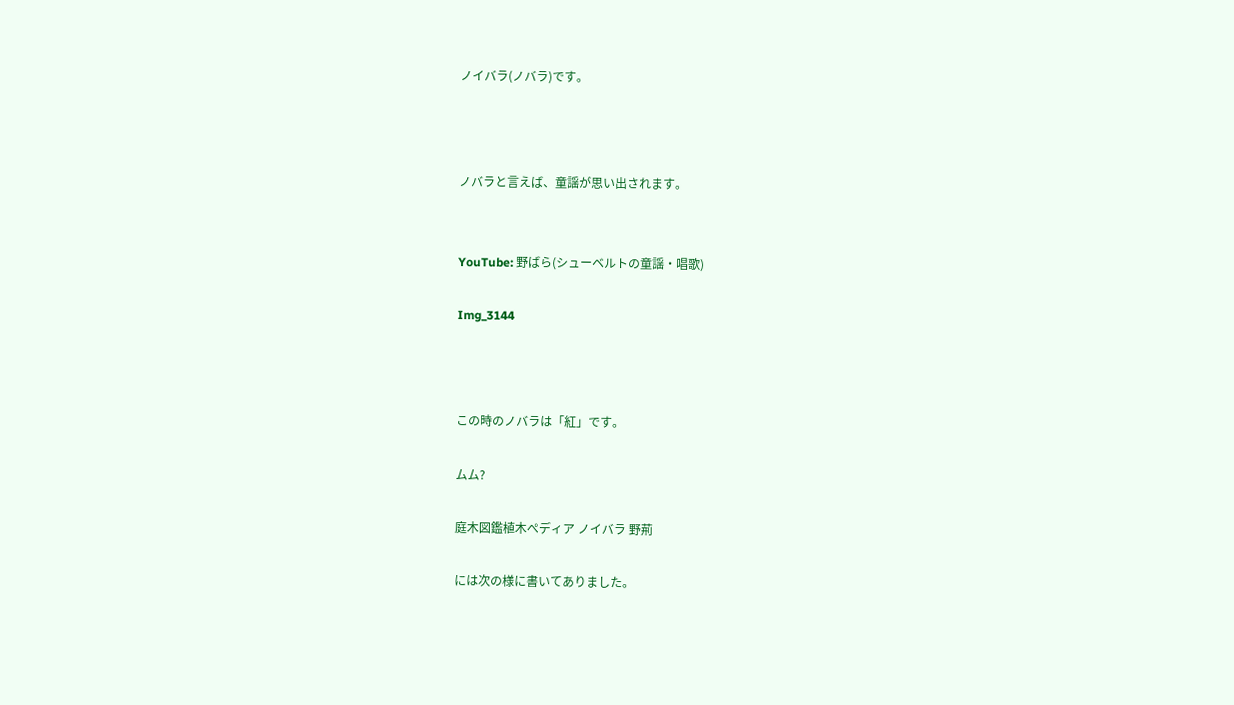ノイバラ(ノバラ)です。



ノバラと言えば、童謡が思い出されます。


YouTube: 野ばら(シューベルトの童謡・唱歌)

Img_3144



この時のノバラは「紅」です。

ムム?

庭木図鑑植木ぺディア ノイバラ 野荊

には次の様に書いてありました。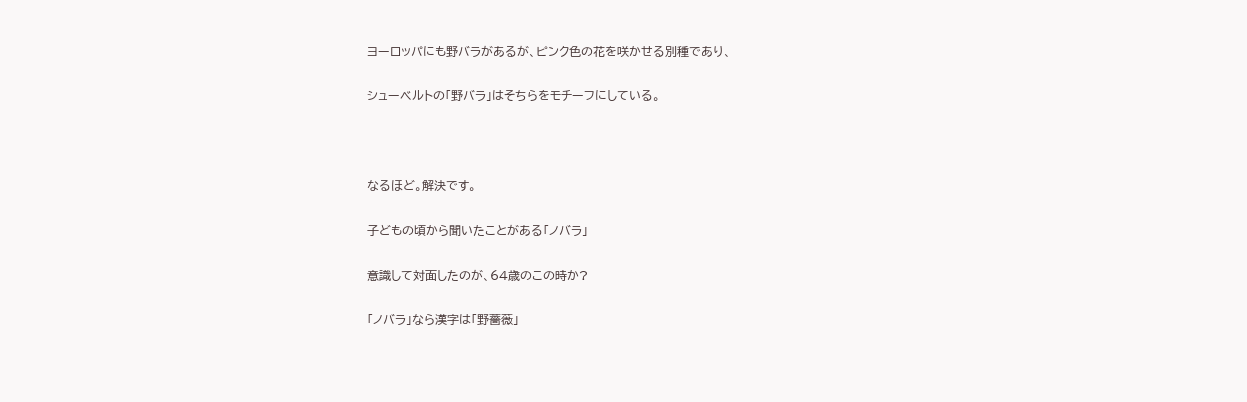ヨーロッパにも野バラがあるが、ピンク色の花を咲かせる別種であり、

シューベルトの「野バラ」はそちらをモチーフにしている。



なるほど。解決です。

子どもの頃から聞いたことがある「ノバラ」

意識して対面したのが、64歳のこの時か?

「ノバラ」なら漢字は「野薔薇」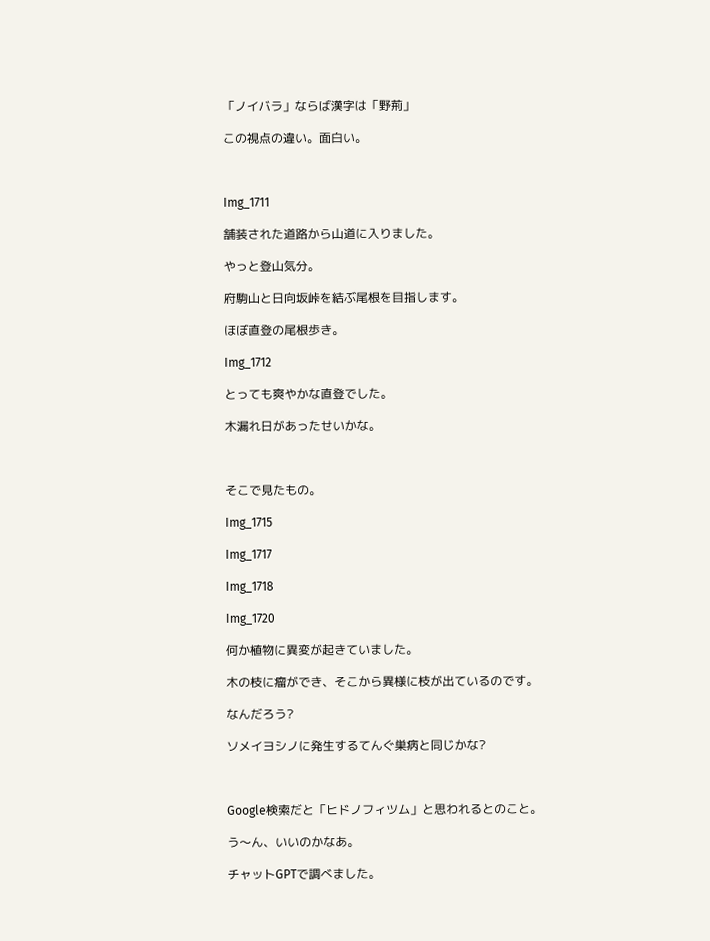「ノイバラ」ならば漢字は「野荊」

この視点の違い。面白い。



Img_1711

舗装された道路から山道に入りました。

やっと登山気分。

府駒山と日向坂峠を結ぶ尾根を目指します。

ほぼ直登の尾根歩き。

Img_1712

とっても爽やかな直登でした。

木漏れ日があったせいかな。



そこで見たもの。

Img_1715

Img_1717

Img_1718

Img_1720

何か植物に異変が起きていました。

木の枝に瘤ができ、そこから異様に枝が出ているのです。

なんだろう?

ソメイヨシノに発生するてんぐ巣病と同じかな?



Google検索だと「ヒドノフィツム」と思われるとのこと。

う〜ん、いいのかなあ。

チャットGPTで調べました。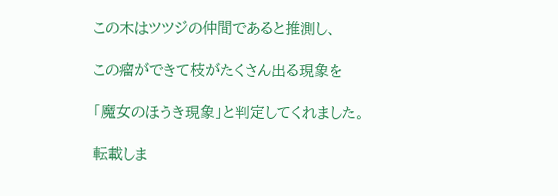この木はツツジの仲間であると推測し、

この瘤ができて枝がたくさん出る現象を

「魔女のほうき現象」と判定してくれました。

転載しま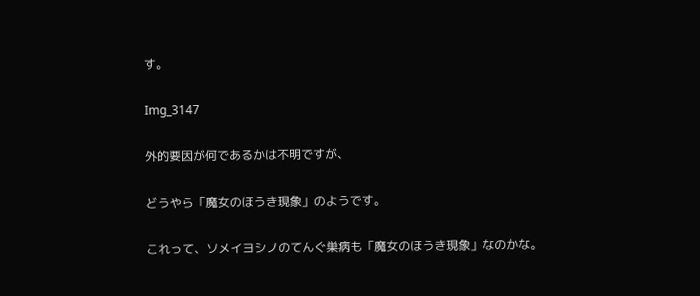す。

Img_3147

外的要因が何であるかは不明ですが、

どうやら「魔女のほうき現象」のようです。

これって、ソメイヨシノのてんぐ巣病も「魔女のほうき現象」なのかな。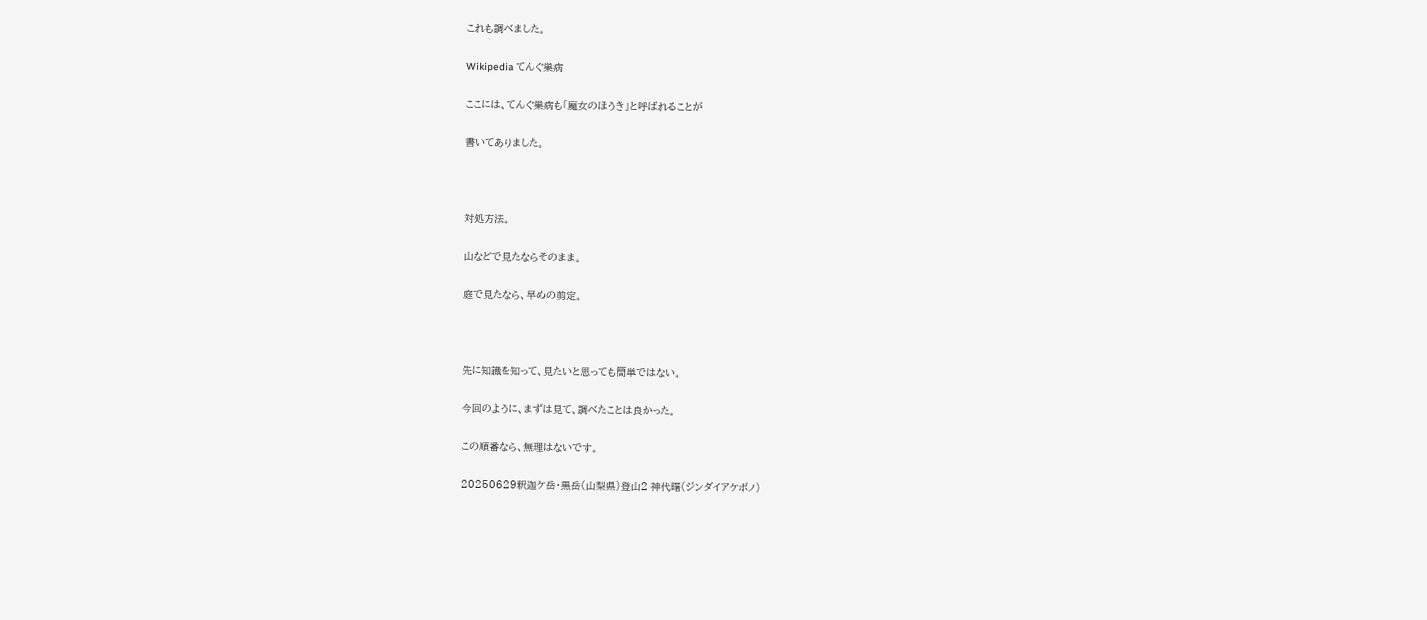これも調べました。

Wikipedia てんぐ巣病

ここには、てんぐ巣病も「魔女のほうき」と呼ばれることが

書いてありました。



対処方法。

山などで見たならそのまま。

庭で見たなら、早めの剪定。



先に知識を知って、見たいと思っても簡単ではない。

今回のように、まずは見て、調べたことは良かった。

この順番なら、無理はないです。

20250629釈迦ケ岳・黒岳(山梨県)登山2 神代曙(ジンダイアケボノ)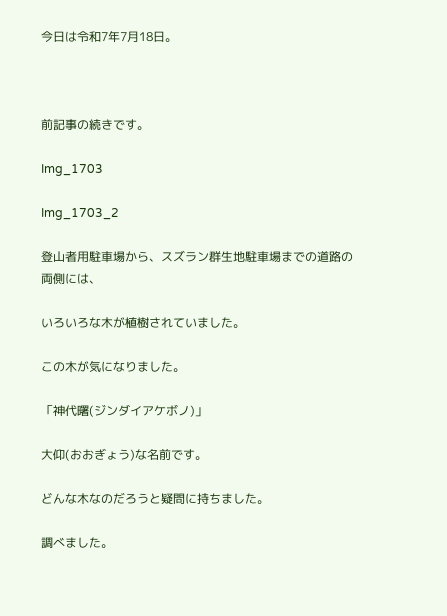今日は令和7年7月18日。



前記事の続きです。

Img_1703

Img_1703_2

登山者用駐車場から、スズラン群生地駐車場までの道路の両側には、

いろいろな木が植樹されていました。

この木が気になりました。

「神代曙(ジンダイアケボノ)」

大仰(おおぎょう)な名前です。

どんな木なのだろうと疑問に持ちました。

調べました。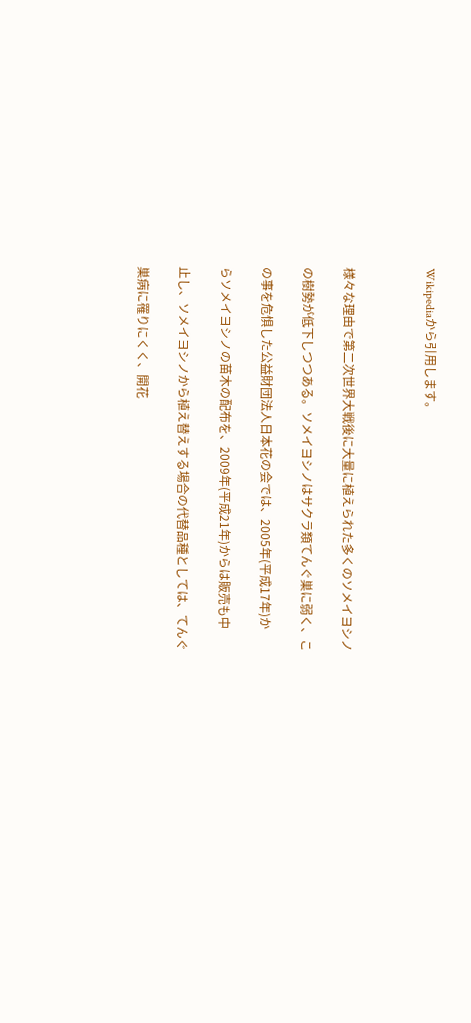Wikipediaから引用します。



様々な理由で第二次世界大戦後に大量に植えられた多くのソメイヨシノ

の樹勢が低下しつつある。ソメイヨシノはサクラ類てんぐ巣に弱く、こ

の事を危惧した公益財団法人日本花の会では、2005年(平成17年)か

らソメイヨシノの苗木の配布を、2009年(平成21年)からは販売も中

止し、ソメイヨシノから植え替えする場合の代替品種としては、てんぐ

巣病に罹りにくく、開花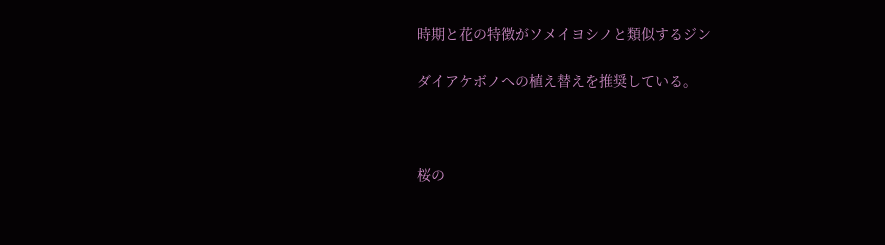時期と花の特徴がソメイヨシノと類似するジン

ダイアケボノへの植え替えを推奨している。



桜の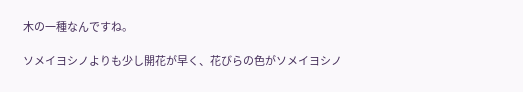木の一種なんですね。

ソメイヨシノよりも少し開花が早く、花びらの色がソメイヨシノ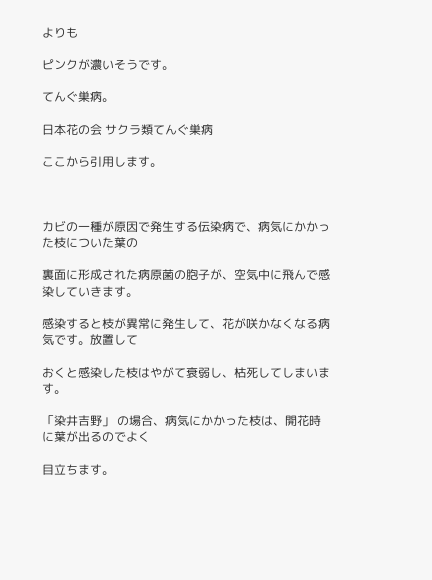よりも

ピンクが濃いそうです。

てんぐ巣病。

日本花の会 サクラ類てんぐ巣病

ここから引用します。



カビの一種が原因で発生する伝染病で、病気にかかった枝についた葉の

裏面に形成された病原菌の胞子が、空気中に飛んで感染していきます。

感染すると枝が異常に発生して、花が咲かなくなる病気です。放置して

おくと感染した枝はやがて衰弱し、枯死してしまいます。

「染井吉野」 の場合、病気にかかった枝は、開花時に葉が出るのでよく

目立ちます。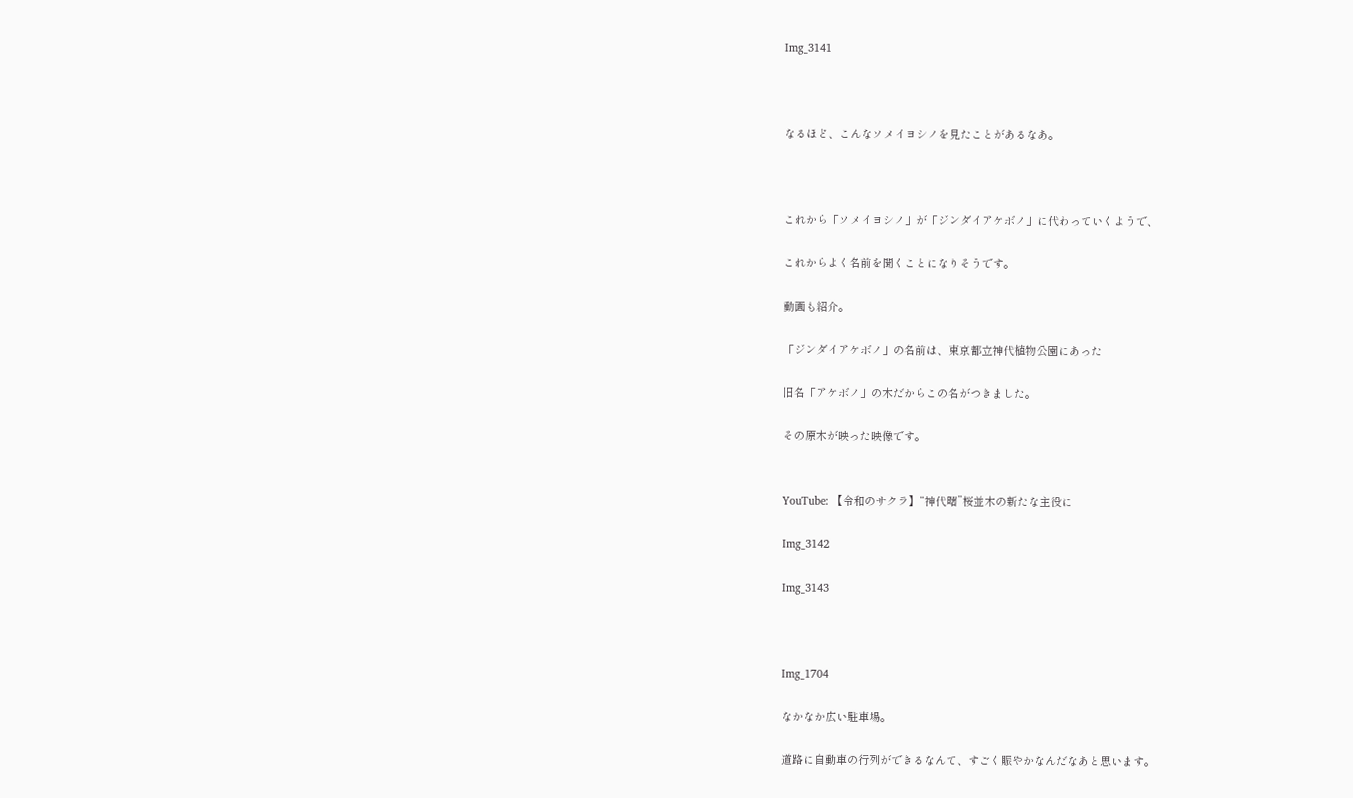Img_3141



なるほど、こんなソメイヨシノを見たことがあるなあ。



これから「ソメイヨシノ」が「ジンダイアケボノ」に代わっていくようで、

これからよく名前を聞くことになりそうです。

動画も紹介。

「ジンダイアケボノ」の名前は、東京都立神代植物公園にあった

旧名「アケボノ」の木だからこの名がつきました。

その原木が映った映像です。


YouTube: 【令和のサクラ】“神代曙”桜並木の新たな主役に

Img_3142

Img_3143



Img_1704

なかなか広い駐車場。

道路に自動車の行列ができるなんて、すごく賑やかなんだなあと思います。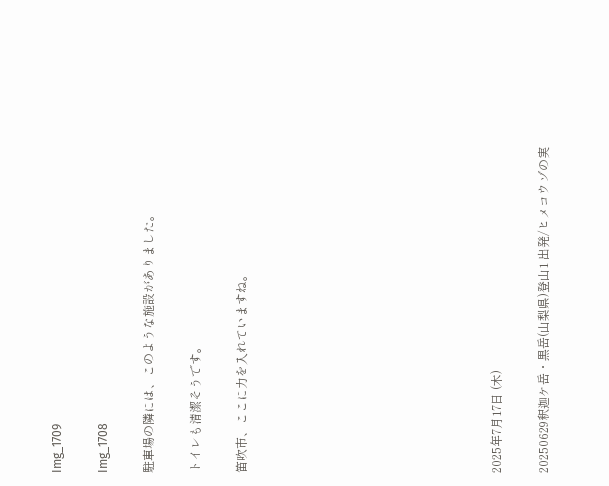Img_1709

Img_1708

駐車場の隣には、このような施設がありました。

トイレも清潔そうです。

笛吹市、ここに力を入れていますね。










2025年7月17日 (木)

20250629釈迦ケ岳・黒岳(山梨県)登山1 出発/ヒメコウゾの実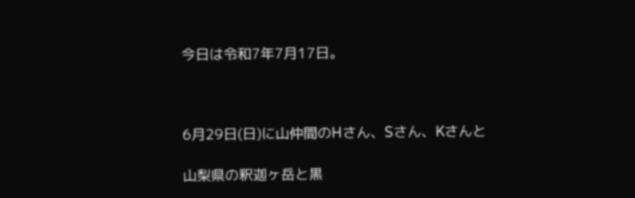今日は令和7年7月17日。



6月29日(日)に山仲間のHさん、Sさん、Kさんと

山梨県の釈迦ヶ岳と黒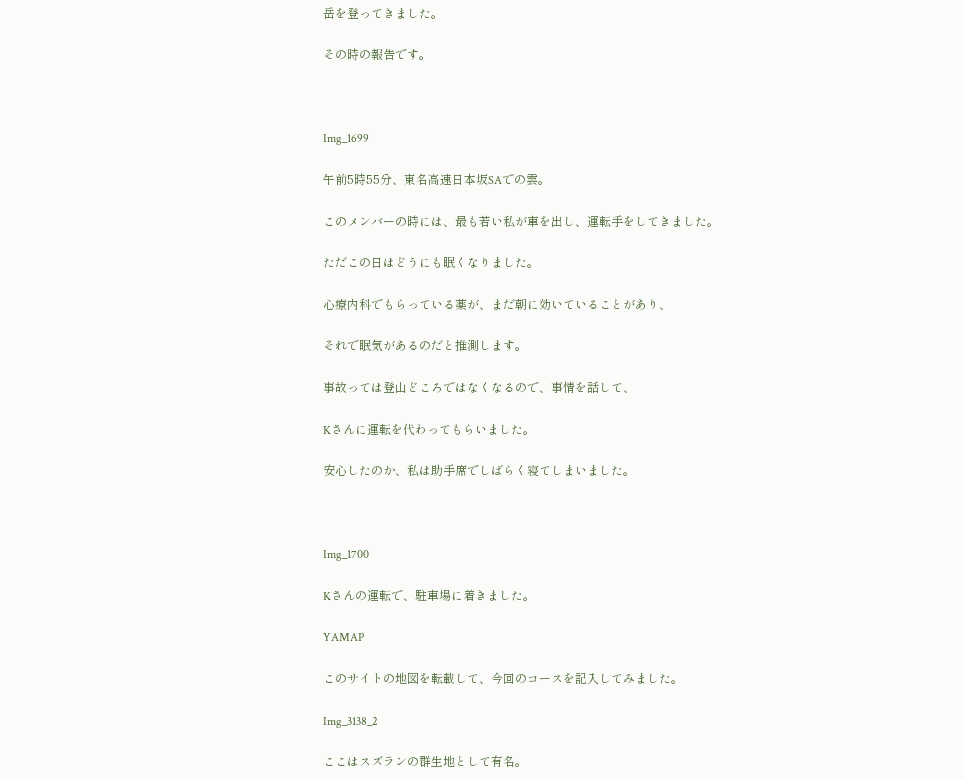岳を登ってきました。

その時の報告です。



Img_1699

午前5時55分、東名高速日本坂SAでの雲。

このメンバーの時には、最も若い私が車を出し、運転手をしてきました。

ただこの日はどうにも眠くなりました。

心療内科でもらっている薬が、まだ朝に効いていることがあり、

それで眠気があるのだと推測します。

事故っては登山どころではなくなるので、事情を話して、

Kさんに運転を代わってもらいました。

安心したのか、私は助手席でしばらく寝てしまいました。



Img_1700

Kさんの運転で、駐車場に着きました。

YAMAP

このサイトの地図を転載して、今回のコースを記入してみました。

Img_3138_2

ここはスズランの群生地として有名。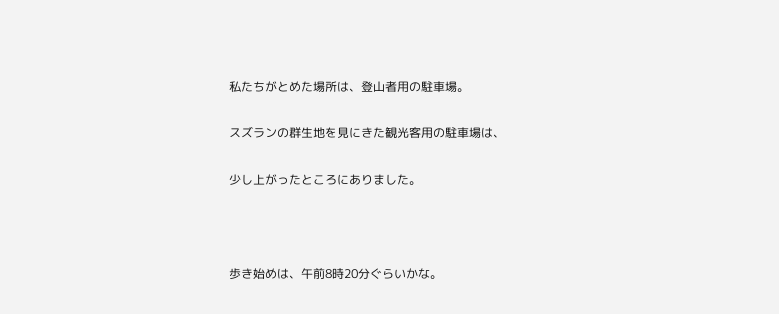私たちがとめた場所は、登山者用の駐車場。

スズランの群生地を見にきた観光客用の駐車場は、

少し上がったところにありました。



歩き始めは、午前8時20分ぐらいかな。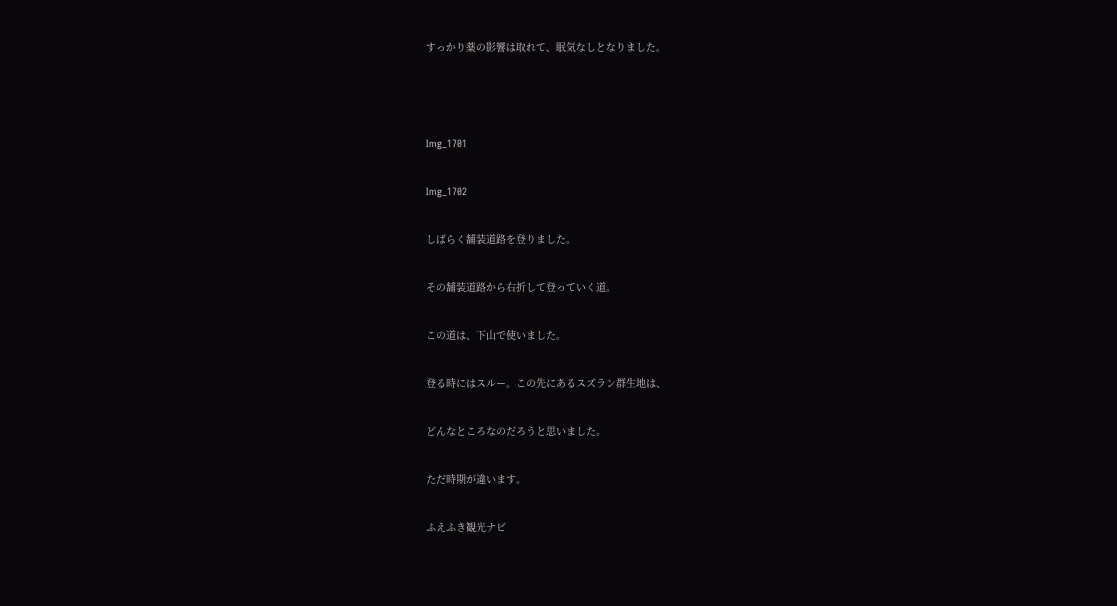すっかり薬の影響は取れて、眠気なしとなりました。



Img_1701

Img_1702

しばらく舗装道路を登りました。

その舗装道路から右折して登っていく道。

この道は、下山で使いました。

登る時にはスルー。この先にあるスズラン群生地は、

どんなところなのだろうと思いました。

ただ時期が違います。

ふえふき観光ナビ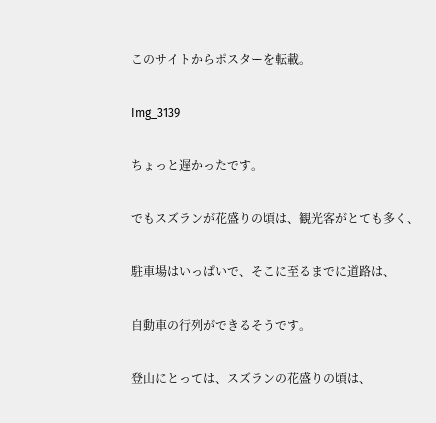このサイトからポスターを転載。

Img_3139

ちょっと遅かったです。

でもスズランが花盛りの頃は、観光客がとても多く、

駐車場はいっぱいで、そこに至るまでに道路は、

自動車の行列ができるそうです。

登山にとっては、スズランの花盛りの頃は、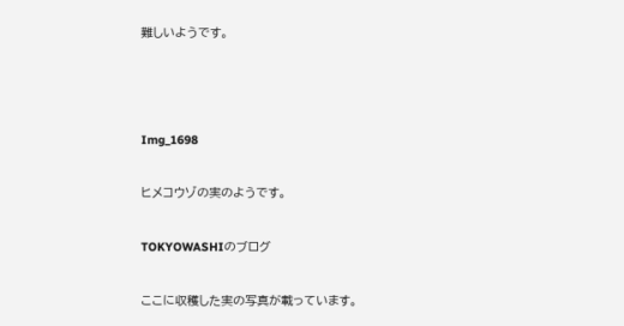難しいようです。



Img_1698

ヒメコウゾの実のようです。

TOKYOWASHIのブログ

ここに収穫した実の写真が載っています。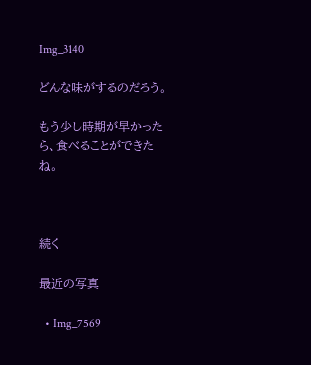Img_3140

どんな味がするのだろう。

もう少し時期が早かったら、食べることができたね。



続く

最近の写真

  • Img_7569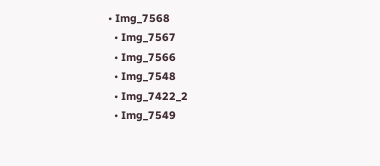• Img_7568
  • Img_7567
  • Img_7566
  • Img_7548
  • Img_7422_2
  • Img_7549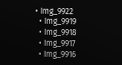• Img_9922
  • Img_9919
  • Img_9918
  • Img_9917
  • Img_9916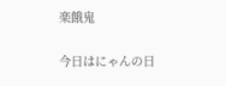楽餓鬼

今日はにゃんの日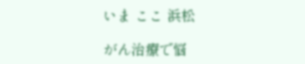いま ここ 浜松

がん治療で悩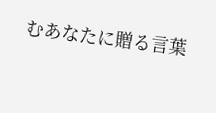むあなたに贈る言葉